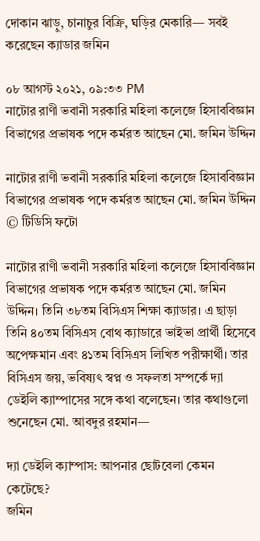দোকান ঝাড়ু, চানাচুর বিক্রি, ঘড়ির মেকারি— সবই করেছেন ক্যাডার জমিন

০৮ আগস্ট ২০২১, ০৯:৩৩ PM
নাটোর রাণী ভবানী সরকারি মহিলা কলেজে হিসাববিজ্ঞান বিভাগের প্রভাষক পদে কর্মরত আছেন মো. জমিন উদ্দিন

নাটোর রাণী ভবানী সরকারি মহিলা কলেজে হিসাববিজ্ঞান বিভাগের প্রভাষক পদে কর্মরত আছেন মো. জমিন উদ্দিন © টিডিসি ফটো

নাটোর রাণী ভবানী সরকারি মহিলা কলেজে হিসাববিজ্ঞান বিভাগের প্রভাষক পদে কর্মরত আছেন মো. জমিন উদ্দিন। তিনি ৩৮তম বিসিএস শিক্ষা ক্যাডার। এ ছাড়া তিনি ৪০তম বিসিএস বোথ ক্যাডারে ভাইভা প্রার্থী হিসেবে অপেক্ষমান এবং ৪১তম বিসিএস লিখিত পরীক্ষার্থী। তার বিসিএস জয়, ভবিষ্যৎ স্বপ্ন ও সফলতা সম্পর্কে দ্যা ডেইলি ক্যাম্পাসের সঙ্গে কথা বলেছেন। তার কথাগুলো শুনেছেন মো. আবদুর রহমান—

দ্যা ডেইলি ক্যাম্পাস: আপনার ছোটবেলা কেমন কেটেছে?
জমিন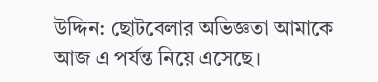উদ্দিন: ছোটবেলার অভিজ্ঞতা আমাকে আজ এ পর্যন্ত নিয়ে এসেছে।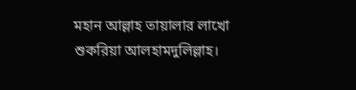মহান আল্লাহ তায়ালার লাখো শুকরিয়া আলহামদুলিল্লাহ।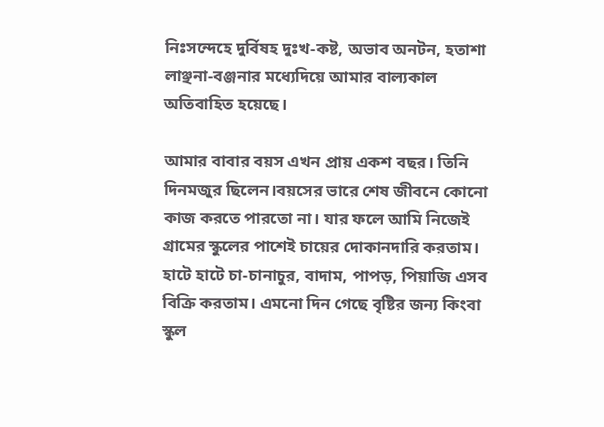নিঃসন্দেহে দুর্বিষহ দুঃখ-কষ্ট, অভাব অনটন, হতাশা লাঞ্ছনা-বঞ্জনার মধ্যেদিয়ে আমার বাল্যকাল অতিবাহিত হয়েছে।

আমার বাবার বয়স এখন প্রায় একশ বছর। তিনি দিনমজুর ছিলেন।বয়সের ভারে শেষ জীবনে কোনো কাজ করতে পারতো না। যার ফলে আমি নিজেই গ্রামের স্কুলের পাশেই চায়ের দোকানদারি করতাম। হাটে হাটে চা-চানাচুর, বাদাম, পাপড়, পিয়াজি এসব বিক্রি করতাম। এমনো দিন গেছে বৃষ্টির জন্য কিংবা স্কুল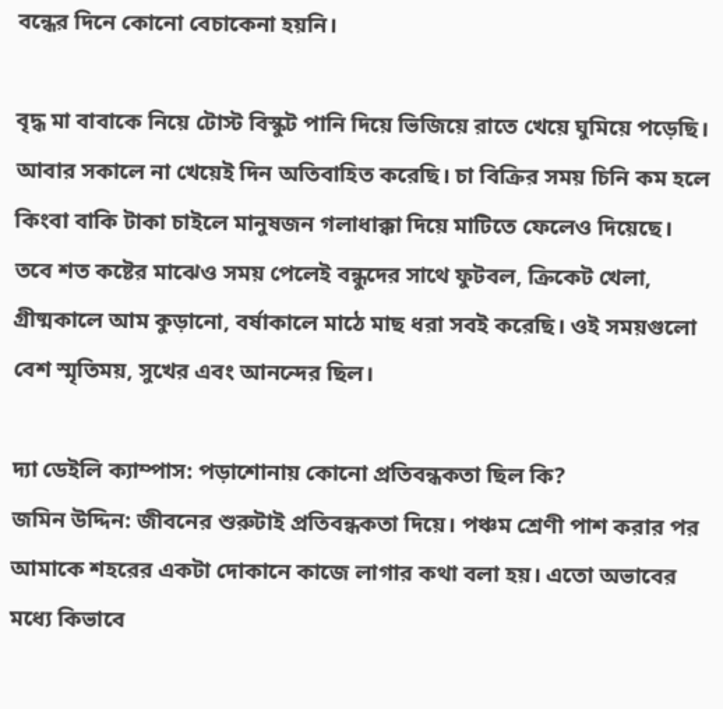বন্ধের দিনে কোনো বেচাকেনা হয়নি।

বৃদ্ধ মা বাবাকে নিয়ে টোস্ট বিস্কুট পানি দিয়ে ভিজিয়ে রাতে খেয়ে ঘুমিয়ে পড়েছি। আবার সকালে না খেয়েই দিন অতিবাহিত করেছি। চা বিক্রির সময় চিনি কম হলে কিংবা বাকি টাকা চাইলে মানুষজন গলাধাক্কা দিয়ে মাটিতে ফেলেও দিয়েছে। তবে শত কষ্টের মাঝেও সময় পেলেই বন্ধুদের সাথে ফুটবল, ক্রিকেট খেলা, গ্রীষ্মকালে আম কুড়ানো, বর্ষাকালে মাঠে মাছ ধরা সবই করেছি। ওই সময়গুলো বেশ স্মৃতিময়, সুখের এবং আনন্দের ছিল।

দ্যা ডেইলি ক্যাম্পাস: পড়াশোনায় কোনো প্রতিবন্ধকতা ছিল কি?
জমিন উদ্দিন: জীবনের শুরুটাই প্রতিবন্ধকতা দিয়ে। পঞ্চম শ্রেণী পাশ করার পর আমাকে শহরের একটা দোকানে কাজে লাগার কথা বলা হয়। এতো অভাবের মধ্যে কিভাবে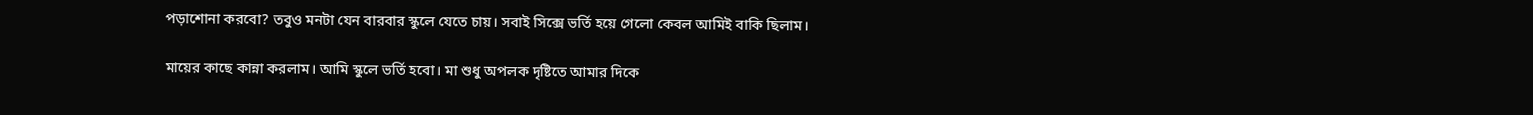পড়াশোনা করবো? তবুও মনটা যেন বারবার স্কুলে যেতে চায়। সবাই সিক্সে ভর্তি হয়ে গেলো কেবল আমিই বাকি ছিলাম।

মায়ের কাছে কান্না করলাম। আমি স্কুলে ভর্তি হবো। মা শুধু অপলক দৃষ্টিতে আমার দিকে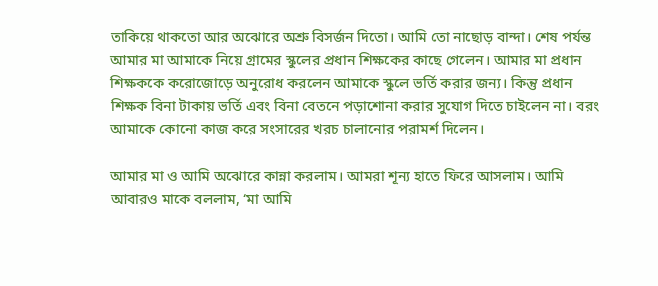তাকিয়ে থাকতো আর অঝোরে অশ্রু বিসর্জন দিতো। আমি তো নাছোড় বান্দা। শেষ পর্যন্ত আমার মা আমাকে নিয়ে গ্রামের স্কুলের প্রধান শিক্ষকের কাছে গেলেন। আমার মা প্রধান শিক্ষককে করোজোড়ে অনুরোধ করলেন আমাকে স্কুলে ভর্তি করার জন্য। কিন্তু প্রধান শিক্ষক বিনা টাকায় ভর্তি এবং বিনা বেতনে পড়াশোনা করার সুযোগ দিতে চাইলেন না। বরং আমাকে কোনো কাজ করে সংসারের খরচ চালানোর পরামর্শ দিলেন।

আমার মা ও আমি অঝোরে কান্না করলাম। আমরা শূন্য হাতে ফিরে আসলাম। আমি আবারও মাকে বললাম, ‘মা আমি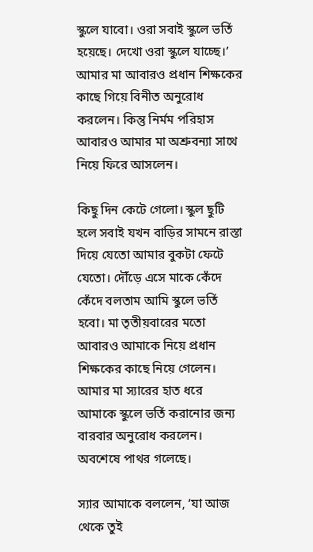স্কুলে যাবো। ওরা সবাই স্কুলে ভর্তি হয়েছে। দেখো ওরা স্কুলে যাচ্ছে।’ আমার মা আবারও প্রধান শিক্ষকের কাছে গিয়ে বিনীত অনুরোধ করলেন। কিন্তু নির্মম পরিহাস আবারও আমার মা অশ্রুবন্যা সাথে নিয়ে ফিরে আসলেন।

কিছু দিন কেটে গেলো। স্কুল ছুটি হলে সবাই যখন বাড়ির সামনে রাস্তা দিয়ে যেতো আমার বুকটা ফেটে যেতো। দৌঁড়ে এসে মাকে কেঁদে কেঁদে বলতাম আমি স্কুলে ভর্তি হবো। মা তৃতীয়বারের মতো আবারও আমাকে নিয়ে প্রধান শিক্ষকের কাছে নিয়ে গেলেন। আমার মা স্যারের হাত ধরে আমাকে স্কুলে ভর্তি করানোর জন্য বারবার অনুরোধ করলেন। অবশেষে পাথর গলেছে।

স্যার আমাকে বললেন, ‘যা আজ থেকে তুই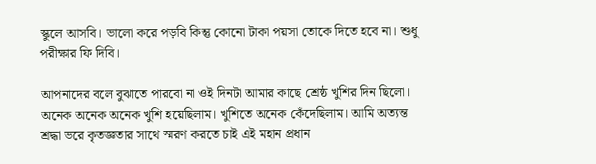স্কুলে আসবি। ভালো করে পড়বি কিন্তু কোনো টাকা পয়সা তোকে দিতে হবে না। শুধু পরীক্ষার ফি দিবি।

আপনাদের বলে বুঝাতে পারবো না ওই দিনটা আমার কাছে শ্রেষ্ঠ খুশির দিন ছিলো। অনেক অনেক অনেক খুশি হয়েছিলাম। খুশিতে অনেক কেঁদেছিলাম। আমি অত্যন্ত শ্রদ্ধা ভরে কৃতজ্ঞতার সাথে স্মরণ করতে চাই এই মহান প্রধান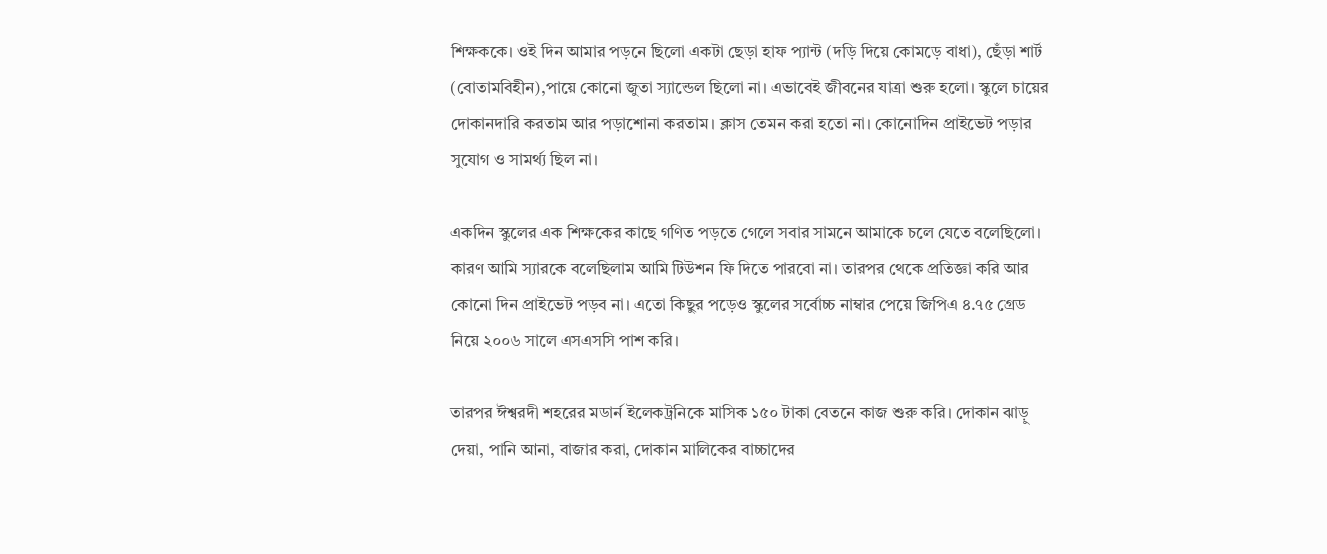শিক্ষককে। ওই দিন আমার পড়নে ছিলো একটা ছেড়া হাফ প্যান্ট (দড়ি দিয়ে কোমড়ে বাধা), ছেঁড়া শার্ট (বোতামবিহীন),পায়ে কোনো জুতা স্যান্ডেল ছিলো না। এভাবেই জীবনের যাত্রা শুরু হলো। স্কুলে চায়ের দোকানদারি করতাম আর পড়াশোনা করতাম। ক্লাস তেমন করা হতো না। কোনোদিন প্রাইভেট পড়ার সুযোগ ও সামর্থ্য ছিল না।

একদিন স্কুলের এক শিক্ষকের কাছে গণিত পড়তে গেলে সবার সামনে আমাকে চলে যেতে বলেছিলো। কারণ আমি স্যারকে বলেছিলাম আমি টিউশন ফি দিতে পারবো না। তারপর থেকে প্রতিজ্ঞা করি আর কোনো দিন প্রাইভেট পড়ব না। এতো কিছুর পড়েও স্কুলের সর্বোচ্চ নাম্বার পেয়ে জিপিএ ৪.৭৫ গ্রেড নিয়ে ২০০৬ সালে এসএসসি পাশ করি।

তারপর ঈশ্বরদী শহরের মডার্ন ইলেকট্রনিকে মাসিক ১৫০ টাকা বেতনে কাজ শুরু করি। দোকান ঝাড়ু দেয়া, পানি আনা, বাজার করা, দোকান মালিকের বাচ্চাদের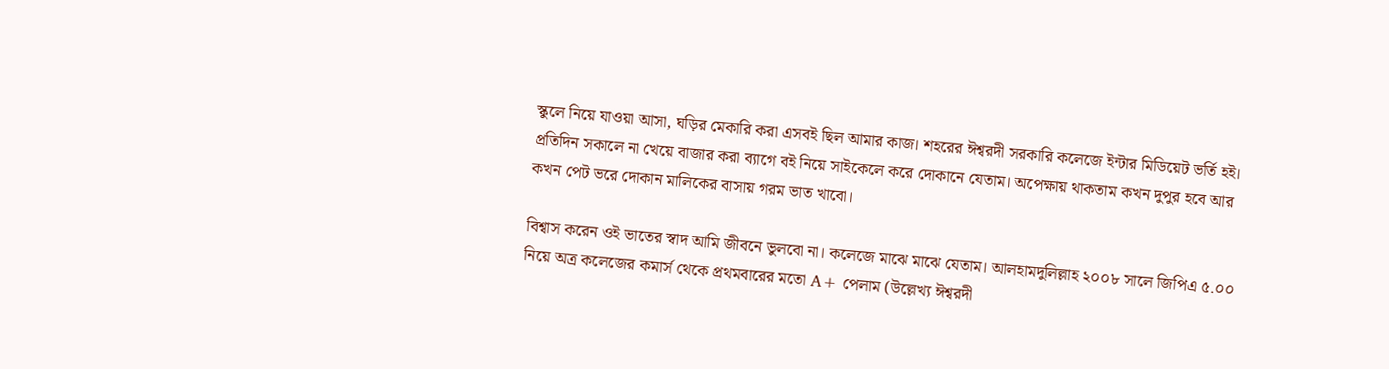স্কুলে নিয়ে যাওয়া আসা, ঘড়ির মেকারি করা এসবই ছিল আমার কাজ। শহরের ঈশ্বরদী সরকারি কলেজে ইন্টার মিডিয়েট ভর্তি হই। প্রতিদিন সকালে না খেয়ে বাজার করা ব্যাগে বই নিয়ে সাইকেলে করে দোকানে যেতাম। অপেক্ষায় থাকতাম কখন দুপুর হবে আর কখন পেট ভরে দোকান মালিকের বাসায় গরম ভাত খাবো।

বিশ্বাস করেন ওই ভাতের স্বাদ আমি জীবনে ভুলবো না। কলেজে মাঝে মাঝে যেতাম। আলহামদুলিল্লাহ ২০০৮ সালে জিপিএ ৫.০০ নিয়ে অত্র কলেজের কমার্স থেকে প্রথমবারের মতো A+ পেলাম (উল্লেখ্য ঈশ্বরদী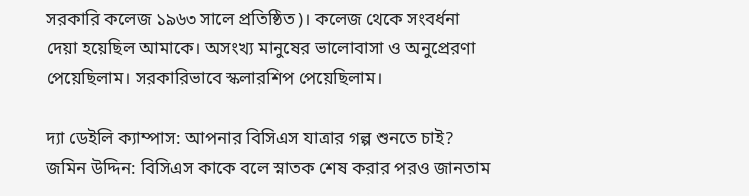সরকারি কলেজ ১৯৬৩ সালে প্রতিষ্ঠিত)। কলেজ থেকে সংবর্ধনা দেয়া হয়েছিল আমাকে। অসংখ্য মানুষের ভালোবাসা ও অনুপ্রেরণা পেয়েছিলাম। সরকারিভাবে স্কলারশিপ পেয়েছিলাম।

দ্যা ডেইলি ক্যাম্পাস: আপনার বিসিএস যাত্রার গল্প শুনতে চাই?
জমিন উদ্দিন: বিসিএস কাকে বলে স্নাতক শেষ করার পরও জানতাম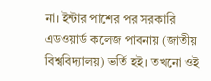না। ইন্টার পাশের পর সরকারি এডওয়ার্ড কলেজ পাবনায় (জাতীয় বিশ্ববিদ্যালয়) ভর্তি হই। তখনো ওই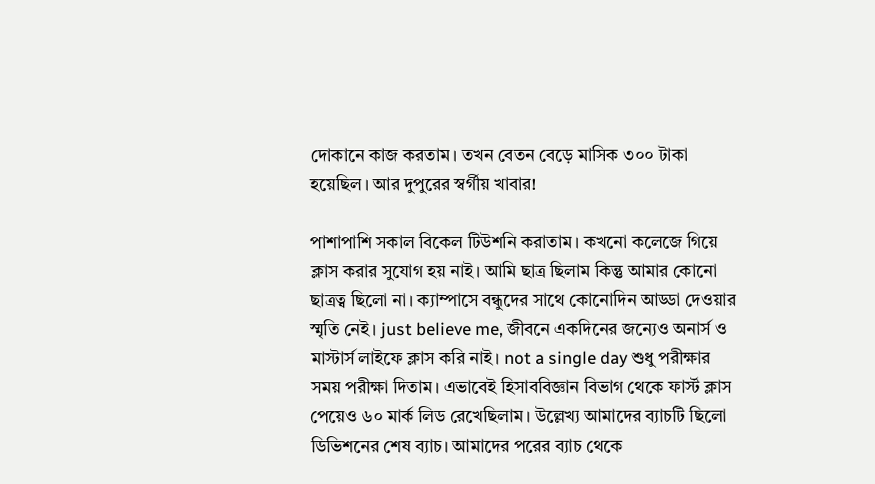দোকানে কাজ করতাম। তখন বেতন বেড়ে মাসিক ৩০০ টাকা হয়েছিল। আর দুপুরের স্বর্গীয় খাবার!

পাশাপাশি সকাল বিকেল টিউশনি করাতাম। কখনো কলেজে গিয়ে ক্লাস করার সুযোগ হয় নাই। আমি ছাত্র ছিলাম কিন্তু আমার কোনো ছাত্রত্ব ছিলো না। ক্যাম্পাসে বন্ধুদের সাথে কোনোদিন আড্ডা দেওয়ার স্মৃতি নেই। just believe me, জীবনে একদিনের জন্যেও অনার্স ও মাস্টার্স লাইফে ক্লাস করি নাই। not a single day শুধু পরীক্ষার সময় পরীক্ষা দিতাম। এভাবেই হিসাববিজ্ঞান বিভাগ থেকে ফার্স্ট ক্লাস পেয়েও ৬০ মার্ক লিড রেখেছিলাম। উল্লেখ্য আমাদের ব্যাচটি ছিলো ডিভিশনের শেষ ব্যাচ। আমাদের পরের ব্যাচ থেকে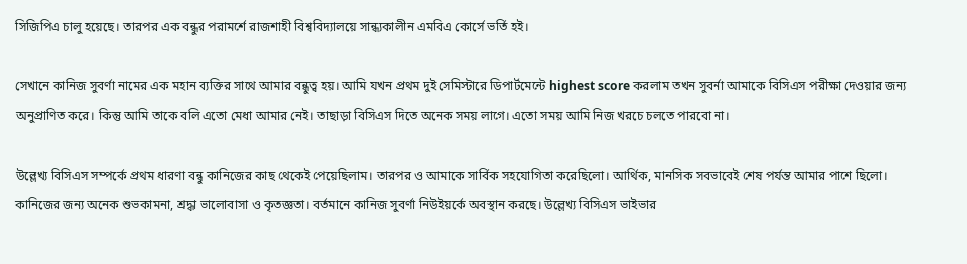সিজিপিএ চালু হয়েছে। তারপর এক বন্ধুর পরামর্শে রাজশাহী বিশ্ববিদ্যালয়ে সান্ধ্যকালীন এমবিএ কোর্সে ভর্তি হই।

সেখানে কানিজ সুবর্ণা নামের এক মহান ব্যক্তির সাথে আমার বন্ধুত্ব হয়। আমি যখন প্রথম দুই সেমিস্টারে ডিপার্টমেন্টে highest score করলাম তখন সুবর্না আমাকে বিসিএস পরীক্ষা দেওয়ার জন্য অনুপ্রাণিত করে। কিন্তু আমি তাকে বলি এতো মেধা আমার নেই। তাছাড়া বিসিএস দিতে অনেক সময় লাগে। এতো সময় আমি নিজ খরচে চলতে পারবো না।

উল্লেখ্য বিসিএস সম্পর্কে প্রথম ধারণা বন্ধু কানিজের কাছ থেকেই পেয়েছিলাম। তারপর ও আমাকে সার্বিক সহযোগিতা করেছিলো। আর্থিক, মানসিক সবভাবেই শেষ পর্যন্ত আমার পাশে ছিলো। কানিজের জন্য অনেক শুভকামনা, শ্রদ্ধা ভালোবাসা ও কৃতজ্ঞতা। বর্তমানে কানিজ সুবর্ণা নিউইয়র্কে অবস্থান করছে। উল্লেখ্য বিসিএস ভাইভার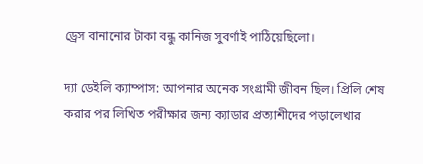ড্রেস বানানোর টাকা বন্ধু কানিজ সুবর্ণাই পাঠিয়েছিলো।

দ্যা ডেইলি ক্যাম্পাস: আপনার অনেক সংগ্রামী জীবন ছিল। প্রিলি শেষ করার পর লিখিত পরীক্ষার জন্য ক্যাডার প্রত্যাশীদের পড়ালেখার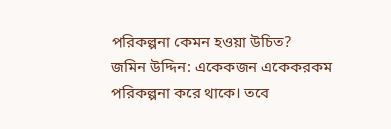পরিকল্পনা কেমন হওয়া উচিত?
জমিন উদ্দিন: একেকজন একেকরকম পরিকল্পনা করে থাকে। তবে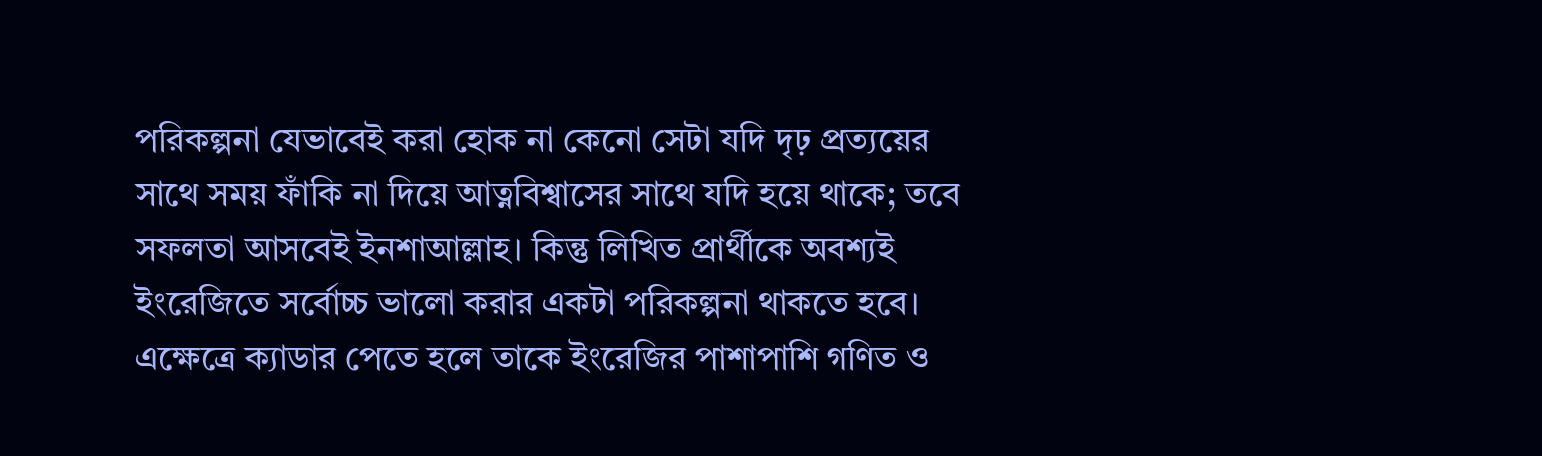পরিকল্পনা যেভাবেই করা হোক না কেনো সেটা যদি দৃঢ় প্রত্যয়ের সাথে সময় ফাঁকি না দিয়ে আত্নবিশ্বাসের সাথে যদি হয়ে থাকে; তবে সফলতা আসবেই ইনশাআল্লাহ। কিন্তু লিখিত প্রার্থীকে অবশ্যই ইংরেজিতে সর্বোচ্চ ভালো করার একটা পরিকল্পনা থাকতে হবে। এক্ষেত্রে ক্যাডার পেতে হলে তাকে ইংরেজির পাশাপাশি গণিত ও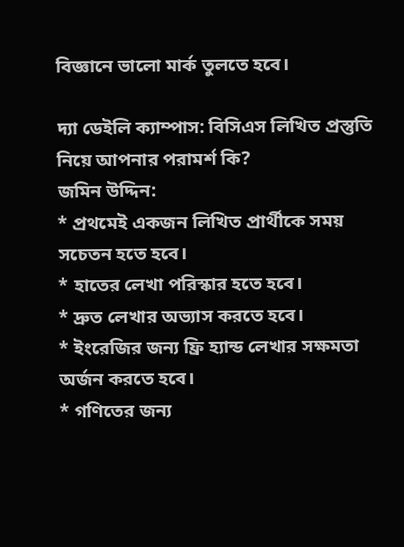বিজ্ঞানে ভালো মার্ক তুলতে হবে।

দ্যা ডেইলি ক্যাম্পাস: বিসিএস লিখিত প্রস্তুতি নিয়ে আপনার পরামর্শ কি?
জমিন উদ্দিন:
* প্রথমেই একজন লিখিত প্রার্থীকে সময় সচেতন হতে হবে।
* হাতের লেখা পরিস্কার হতে হবে।
* দ্রুত লেখার অভ্যাস করতে হবে।
* ইংরেজির জন্য ফ্রি হ্যান্ড লেখার সক্ষমতা অর্জন করতে হবে।
* গণিতের জন্য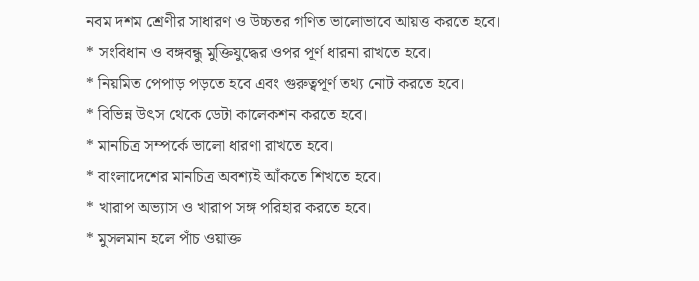নবম দশম শ্রেণীর সাধারণ ও উচ্চতর গণিত ভালোভাবে আয়ত্ত করতে হবে।
* সংবিধান ও বঙ্গবন্ধু মুক্তিযুদ্ধের ওপর পূর্ণ ধারনা রাখতে হবে।
* নিয়মিত পেপাড় পড়তে হবে এবং গুরুত্বপূর্ণ তথ্য নোট করতে হবে।
* বিভিন্ন উৎস থেকে ডেটা কালেকশন করতে হবে।
* মানচিত্র সম্পর্কে ভালো ধারণা রাখতে হবে।
* বাংলাদেশের মানচিত্র অবশ্যই আঁকতে শিখতে হবে।
* খারাপ অভ্যাস ও খারাপ সঙ্গ পরিহার করতে হবে।
* মুসলমান হলে পাঁচ ওয়াক্ত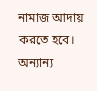নামাজ আদায় করতে হবে। অন্যান্য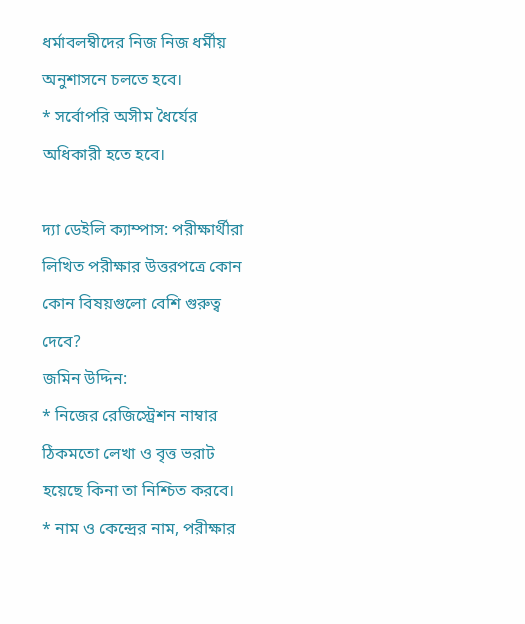ধর্মাবলম্বীদের নিজ নিজ ধর্মীয় অনুশাসনে চলতে হবে।
* সর্বোপরি অসীম ধৈর্যের অধিকারী হতে হবে।

দ্যা ডেইলি ক্যাম্পাস: পরীক্ষার্থীরা লিখিত পরীক্ষার উত্তরপত্রে কোন কোন বিষয়গুলো বেশি গুরুত্ব দেবে?
জমিন উদ্দিন:
* নিজের রেজিস্ট্রেশন নাম্বার ঠিকমতো লেখা ও বৃত্ত ভরাট হয়েছে কিনা তা নিশ্চিত করবে।
* নাম ও কেন্দ্রের নাম, পরীক্ষার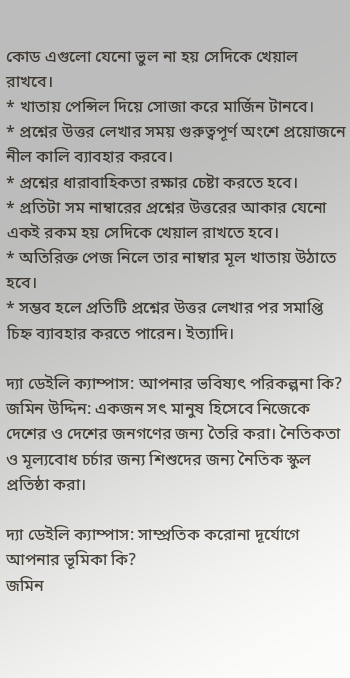কোড এগুলো যেনো ভুল না হয় সেদিকে খেয়াল রাখবে।
* খাতায় পেন্সিল দিয়ে সোজা করে মার্জিন টানবে।
* প্রশ্নের উত্তর লেখার সময় গুরুত্বপূর্ণ অংশে প্রয়োজনে নীল কালি ব্যাবহার করবে।
* প্রশ্নের ধারাবাহিকতা রক্ষার চেষ্টা করতে হবে।
* প্রতিটা সম নাম্বারের প্রশ্নের উত্তরের আকার যেনো একই রকম হয় সেদিকে খেয়াল রাখতে হবে।
* অতিরিক্ত পেজ নিলে তার নাম্বার মূল খাতায় উঠাতে হবে।
* সম্ভব হলে প্রতিটি প্রশ্নের উত্তর লেখার পর সমাপ্তি চিহ্ন ব্যাবহার করতে পারেন। ইত্যাদি।

দ্যা ডেইলি ক্যাম্পাস: আপনার ভবিষ্যৎ পরিকল্পনা কি?
জমিন উদ্দিন: একজন সৎ মানুষ হিসেবে নিজেকে দেশের ও দেশের জনগণের জন্য তৈরি করা। নৈতিকতা ও মূল্যবোধ চর্চার জন্য শিশুদের জন্য নৈতিক স্কুল প্রতিষ্ঠা করা।

দ্যা ডেইলি ক্যাম্পাস: সাম্প্রতিক করোনা দূর্যোগে আপনার ভূমিকা কি?
জমিন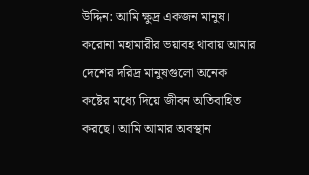উদ্দিন: আমি ক্ষুদ্র একজন মানুষ। করোনা মহামারীর ভয়াবহ থাবায় আমার দেশের দরিদ্র মানুষগুলো অনেক কষ্টের মধ্যে দিয়ে জীবন অতিবাহিত করছে। আমি আমার অবস্থান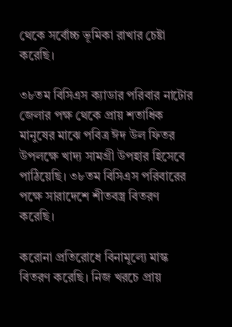থেকে সর্বোচ্চ ভূমিকা রাখার চেষ্টা করেছি।

৩৮তম বিসিএস ক্যাডার পরিবার নাটোর জেলার পক্ষ থেকে প্রায় শতাধিক মানুষের মাঝে পবিত্র ঈদ উল ফিতর উপলক্ষে খাদ্য সামগ্রী উপহার হিসেবে পাঠিয়েছি। ৩৮তম বিসিএস পরিবারের পক্ষে সারাদেশে শীতবস্ত্র বিতরণ করেছি।

করোনা প্রতিরোধে বিনামূল্যে মাস্ক বিতরণ করেছি। নিজ খরচে প্রায়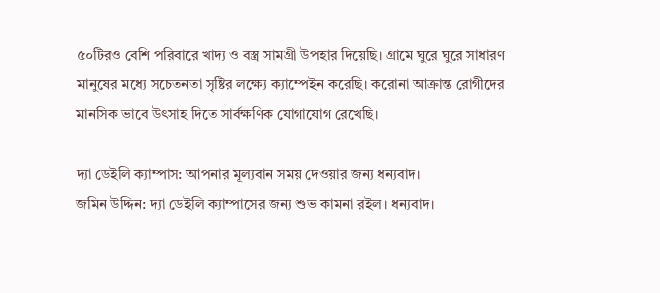৫০টিরও বেশি পরিবারে খাদ্য ও বস্ত্র সামগ্রী উপহার দিয়েছি। গ্রামে ঘুরে ঘুরে সাধারণ মানুষের মধ্যে সচেতনতা সৃষ্টির লক্ষ্যে ক্যাম্পেইন করেছি। করোনা আক্রান্ত রোগীদের মানসিক ভাবে উৎসাহ দিতে সার্বক্ষণিক যোগাযোগ রেখেছি।

দ্যা ডেইলি ক্যাম্পাস: আপনার মূল্যবান সময় দেওয়ার জন্য ধন্যবাদ।
জমিন উদ্দিন: দ্যা ডেইলি ক্যাম্পাসের জন্য শুভ কামনা রইল। ধন্যবাদ।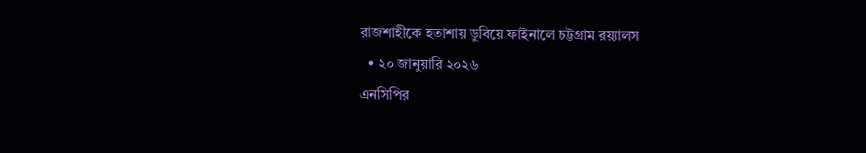রাজশাহীকে হতাশায় ডুবিয়ে ফাইনালে চট্টগ্রাম রয়্যালস
  • ২০ জানুয়ারি ২০২৬
এনসিপির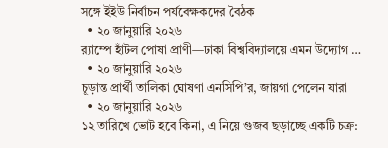সঙ্গে ইইউ নির্বাচন পর্যবেক্ষকদের বৈঠক
  • ২০ জানুয়ারি ২০২৬
র‌্যাম্পে হাঁটল পোষা প্রাণী—ঢাকা বিশ্ববিদ্যালয়ে এমন উদ্যোগ …
  • ২০ জানুয়ারি ২০২৬
চূড়ান্ত প্রার্থী তালিকা ঘোষণা এনসিপি’র, জায়গা পেলেন যারা
  • ২০ জানুয়ারি ২০২৬
১২ তারিখে ভোট হবে কিনা, এ নিয়ে গুজব ছড়াচ্ছে একটি চক্র: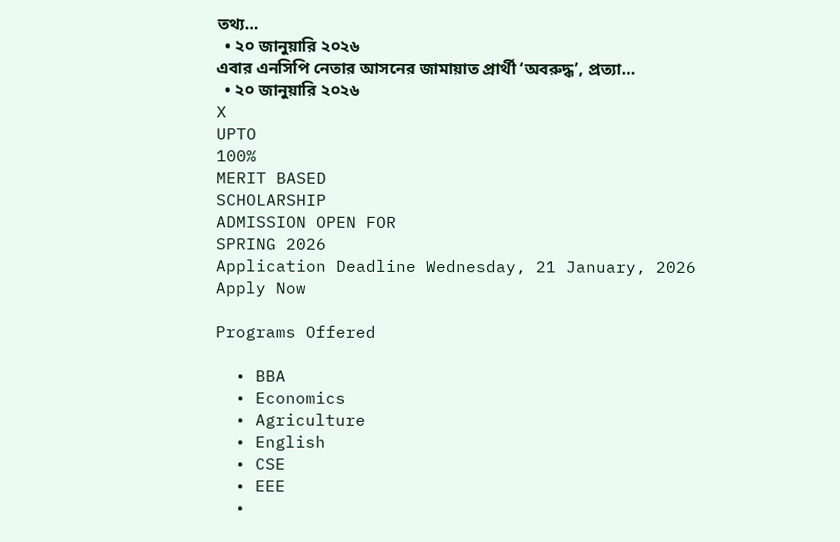তথ্য…
  • ২০ জানুয়ারি ২০২৬
এবার এনসিপি নেতার আসনের জামায়াত প্রার্থী ‘অবরুদ্ধ’, প্রত্যা…
  • ২০ জানুয়ারি ২০২৬
X
UPTO
100%
MERIT BASED
SCHOLARSHIP
ADMISSION OPEN FOR
SPRING 2026
Application Deadline Wednesday, 21 January, 2026
Apply Now

Programs Offered

  • BBA
  • Economics
  • Agriculture
  • English
  • CSE
  • EEE
  •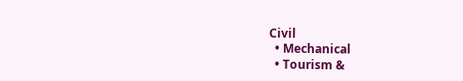Civil
  • Mechanical
  • Tourism &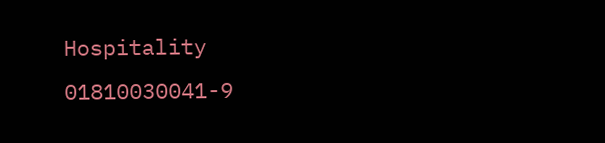Hospitality
01810030041-9